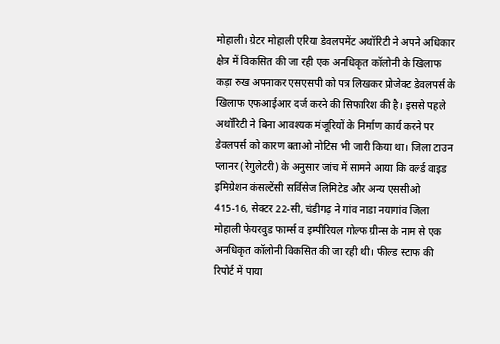मोहाली। ग्रेटर मोहाली एरिया डेवलपमेंट अथॉरिटी ने अपने अधिकार क्षेत्र में विकसित की जा रही एक अनधिकृत कॉलोनी के खिलाफ कड़ा रुख अपनाकर एसएसपी को पत्र लिखकर प्रोजेक्ट डेवलपर्स के खिलाफ एफआईआर दर्ज करने की सिफारिश की है। इससे पहले अथॉरिटी ने बिना आवश्यक मंजूरियों के निर्माण कार्य करने पर डेवलपर्स को कारण बताओ नोटिस भी जारी किया था। जिला टाउन प्लानर (रेगुलेटरी) के अनुसार जांच में सामने आया कि वर्ल्ड वाइड इमिग्रेशन कंसल्टेंसी सर्विसेज लिमिटेड और अन्य एससीओ 415-16, सेक्टर 22-सी, चंडीगढ़ ने गांव नाडा नयागांव जिला मोहाली फेयरवुड फार्म्स व इम्पीरियल गोल्फ ग्रीन्स के नाम से एक अनधिकृत कॉलोनी विकसित की जा रही थी। फील्ड स्टाफ की रिपोर्ट में पाया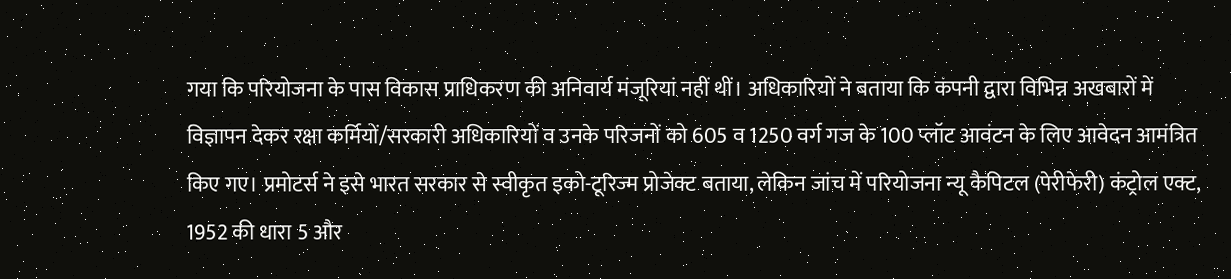गया कि परियोजना के पास विकास प्राधिकरण की अनिवार्य मंजूरियां नहीं थीं। अधिकारियों ने बताया कि कंपनी द्वारा विभिन्न अखबारों में विज्ञापन देकर रक्षा कर्मियों/सरकारी अधिकारियों व उनके परिजनों को 605 व 1250 वर्ग गज के 100 प्लॉट आवंटन के लिए आवेदन आमंत्रित किए गए। प्रमोटर्स ने इसे भारत सरकार से स्वीकृत इको-टूरिज्म प्रोजेक्ट बताया, लेकिन जांच में परियोजना न्यू कैपिटल (पेरीफेरी) कंट्रोल एक्ट, 1952 की धारा 5 और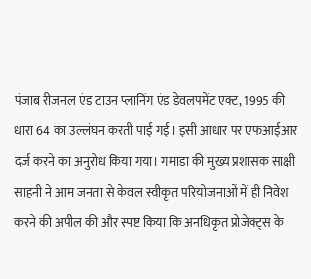पंजाब रीजनल एंड टाउन प्लानिंग एंड डेवलपमेंट एक्ट, 1995 की धारा 64 का उल्लंघन करती पाई गई। इसी आधार पर एफआईआर दर्ज करने का अनुरोध किया गया। गमाडा की मुख्य प्रशासक साक्षी साहनी ने आम जनता से केवल स्वीकृत परियोजनाओं में ही निवेश करने की अपील की और स्पष्ट किया कि अनधिकृत प्रोजेक्ट्स के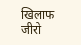खिलाफ जीरो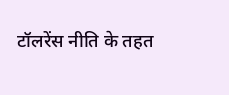टॉलरेंस नीति के तहत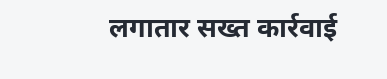लगातार सख्त कार्रवाई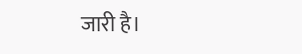जारी है।